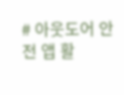# 아웃도어 안전 앱 활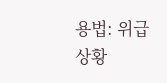용법: 위급 상황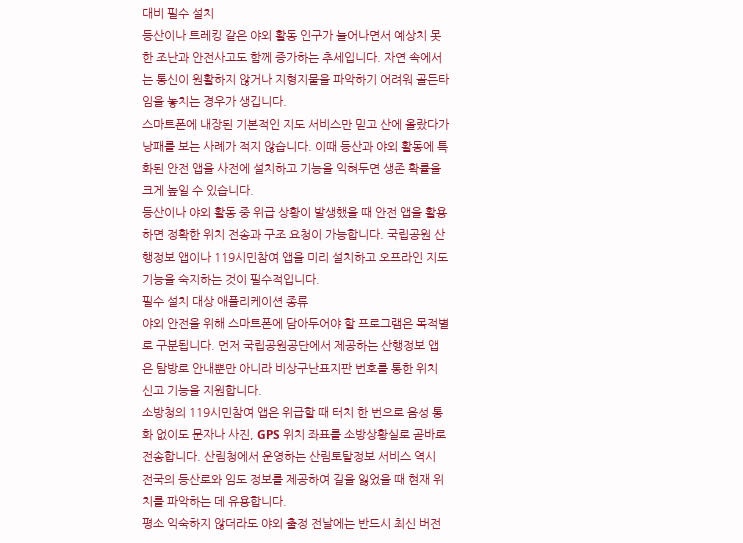대비 필수 설치
등산이나 트레킹 같은 야외 활동 인구가 늘어나면서 예상치 못한 조난과 안전사고도 함께 증가하는 추세입니다. 자연 속에서는 통신이 원활하지 않거나 지형지물을 파악하기 어려워 골든타임을 놓치는 경우가 생깁니다.
스마트폰에 내장된 기본적인 지도 서비스만 믿고 산에 올랐다가 낭패를 보는 사례가 적지 않습니다. 이때 등산과 야외 활동에 특화된 안전 앱을 사전에 설치하고 기능을 익혀두면 생존 확률을 크게 높일 수 있습니다.
등산이나 야외 활동 중 위급 상황이 발생했을 때 안전 앱을 활용하면 정확한 위치 전송과 구조 요청이 가능합니다. 국립공원 산행정보 앱이나 119시민참여 앱을 미리 설치하고 오프라인 지도 기능을 숙지하는 것이 필수적입니다.
필수 설치 대상 애플리케이션 종류
야외 안전을 위해 스마트폰에 담아두어야 할 프로그램은 목적별로 구분됩니다. 먼저 국립공원공단에서 제공하는 산행정보 앱은 탐방로 안내뿐만 아니라 비상구난표지판 번호를 통한 위치 신고 기능을 지원합니다.
소방청의 119시민참여 앱은 위급할 때 터치 한 번으로 음성 통화 없이도 문자나 사진, GPS 위치 좌표를 소방상황실로 곧바로 전송합니다. 산림청에서 운영하는 산림토탈정보 서비스 역시 전국의 등산로와 임도 정보를 제공하여 길을 잃었을 때 현재 위치를 파악하는 데 유용합니다.
평소 익숙하지 않더라도 야외 출정 전날에는 반드시 최신 버전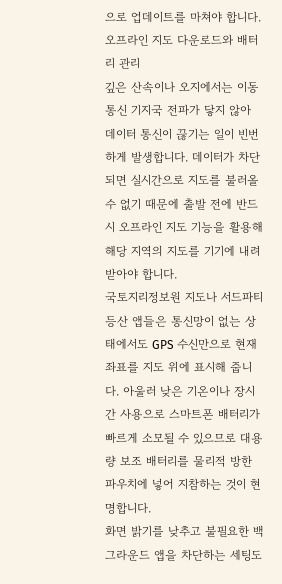으로 업데이트를 마쳐야 합니다.
오프라인 지도 다운로드와 배터리 관리
깊은 산속이나 오지에서는 이동통신 기지국 전파가 닿지 않아 데이터 통신이 끊기는 일이 빈번하게 발생합니다. 데이터가 차단되면 실시간으로 지도를 불러올 수 없기 때문에 출발 전에 반드시 오프라인 지도 기능을 활용해 해당 지역의 지도를 기기에 내려받아야 합니다.
국토지리정보원 지도나 서드파티 등산 앱들은 통신망이 없는 상태에서도 GPS 수신만으로 현재 좌표를 지도 위에 표시해 줍니다. 아울러 낮은 기온이나 장시간 사용으로 스마트폰 배터리가 빠르게 소모될 수 있으므로 대용량 보조 배터리를 물리적 방한 파우치에 넣어 지참하는 것이 현명합니다.
화면 밝기를 낮추고 불필요한 백그라운드 앱을 차단하는 세팅도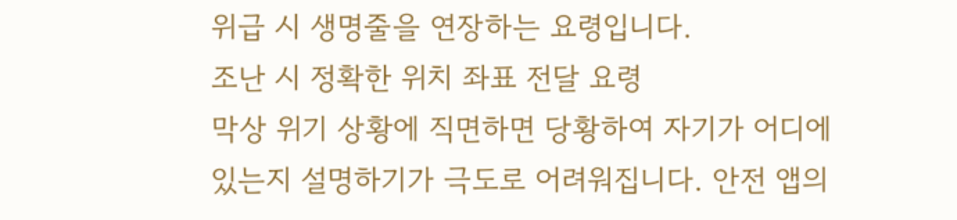위급 시 생명줄을 연장하는 요령입니다.
조난 시 정확한 위치 좌표 전달 요령
막상 위기 상황에 직면하면 당황하여 자기가 어디에 있는지 설명하기가 극도로 어려워집니다. 안전 앱의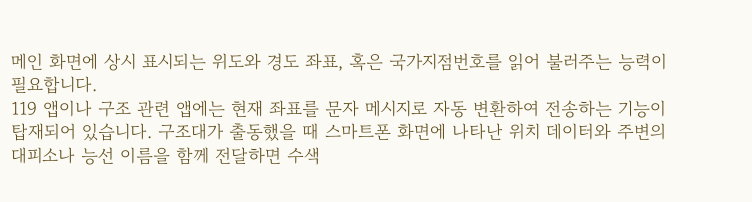메인 화면에 상시 표시되는 위도와 경도 좌표, 혹은 국가지점번호를 읽어 불러주는 능력이 필요합니다.
119 앱이나 구조 관련 앱에는 현재 좌표를 문자 메시지로 자동 변환하여 전송하는 기능이 탑재되어 있습니다. 구조대가 출동했을 때 스마트폰 화면에 나타난 위치 데이터와 주변의 대피소나 능선 이름을 함께 전달하면 수색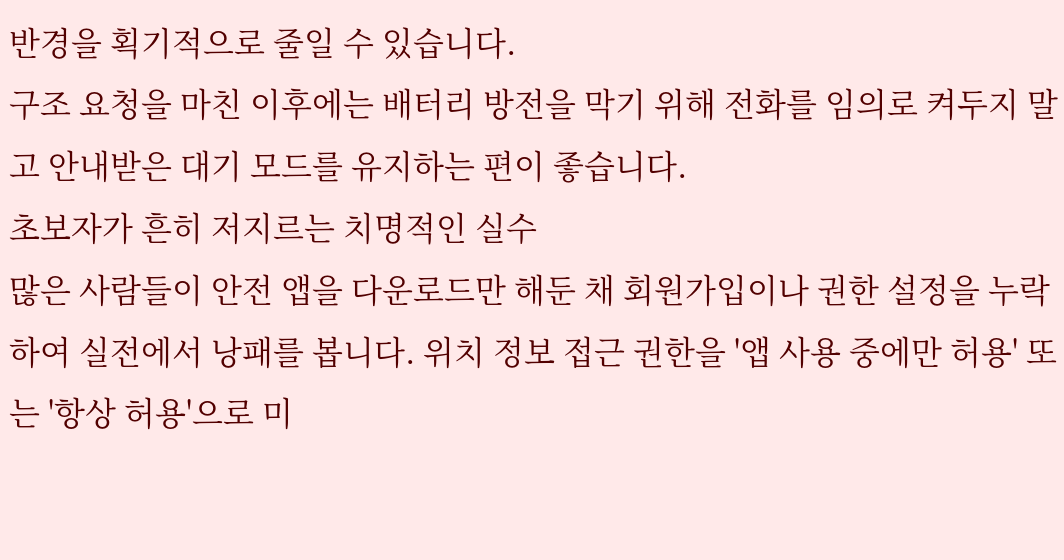반경을 획기적으로 줄일 수 있습니다.
구조 요청을 마친 이후에는 배터리 방전을 막기 위해 전화를 임의로 켜두지 말고 안내받은 대기 모드를 유지하는 편이 좋습니다.
초보자가 흔히 저지르는 치명적인 실수
많은 사람들이 안전 앱을 다운로드만 해둔 채 회원가입이나 권한 설정을 누락하여 실전에서 낭패를 봅니다. 위치 정보 접근 권한을 '앱 사용 중에만 허용' 또는 '항상 허용'으로 미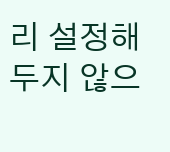리 설정해 두지 않으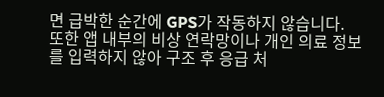면 급박한 순간에 GPS가 작동하지 않습니다.
또한 앱 내부의 비상 연락망이나 개인 의료 정보를 입력하지 않아 구조 후 응급 처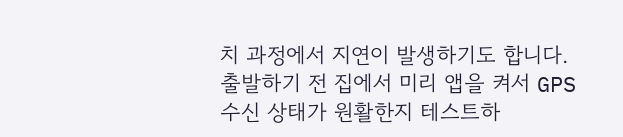치 과정에서 지연이 발생하기도 합니다. 출발하기 전 집에서 미리 앱을 켜서 GPS 수신 상태가 원활한지 테스트하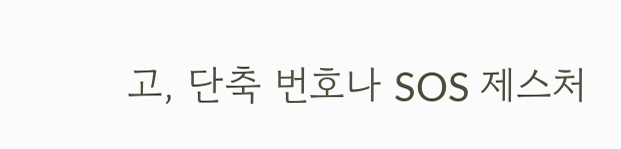고, 단축 번호나 SOS 제스처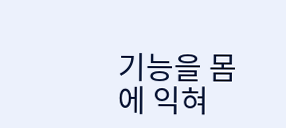기능을 몸에 익혀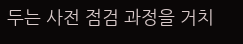두는 사전 점검 과정을 거치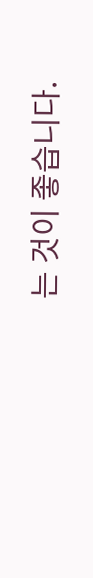는 것이 좋습니다.